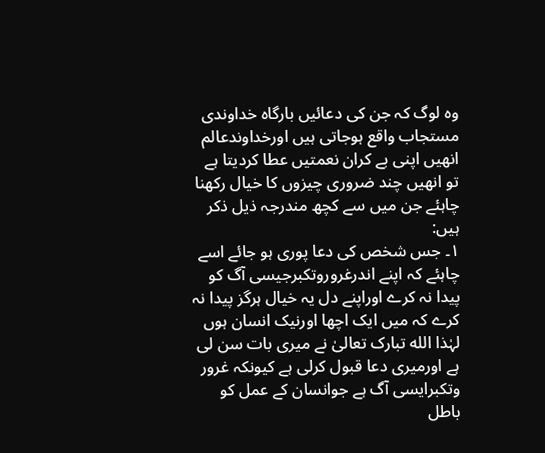وہ لوگ کہ جن کی دعائیں بارگاہ خداوندی مستجاب واقع ہوجاتی ہیں اورخداوندعالم انھیں اپنی بے کران نعمتیں عطا کردیتا ہے تو انھیں چند ضروری چیزوں کا خیال رکھنا چاہئے جن میں سے کچھ مندرجہ ذیل ذکر ہیں:
۱۔ جس شخص کی دعا پوری ہو جائے اسے چاہئے کہ اپنے اندرغروروتکبرجیسی آگ کو پیدا نہ کرے اوراپنے دل یہ خیال ہرگز پیدا نہ کرے کہ میں ایک اچھا اورنیک انسان ہوں لہٰذا الله تبارک تعالیٰ نے میری بات سن لی ہے اورمیری دعا قبول کرلی ہے کیونکہ غرور وتکبرایسی آگ ہے جوانسان کے عمل کو باطل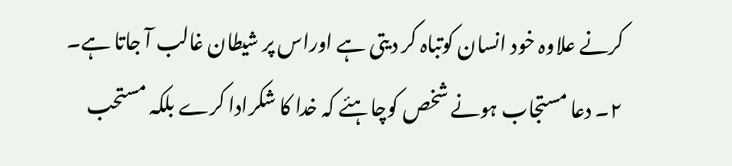کرنے علاوہ خود انسان کوتباہ کر دیتی ہے اوراس پر شیطان غالب آ جاتا ہے۔
۲۔ دعا مستجاب ہونے شخص کوچاہئے کہ خدا کا شکرادا کرے بلکہ مستحب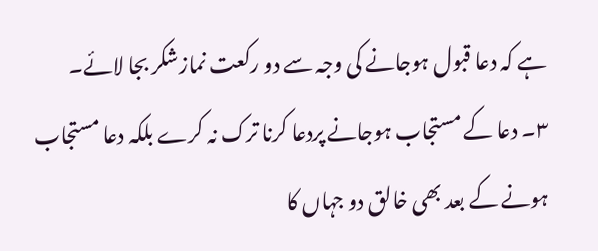ہے کہ دعا قبول ہوجانے کی وجہ سے دو رکعت نمازشکر بجا لائے۔
۳۔ دعا کے مستجاب ہوجانے پردعا کرنا ترک نہ کرے بلکہ دعا مستجاب ہونے کے بعد بھی خالق دو جہاں کا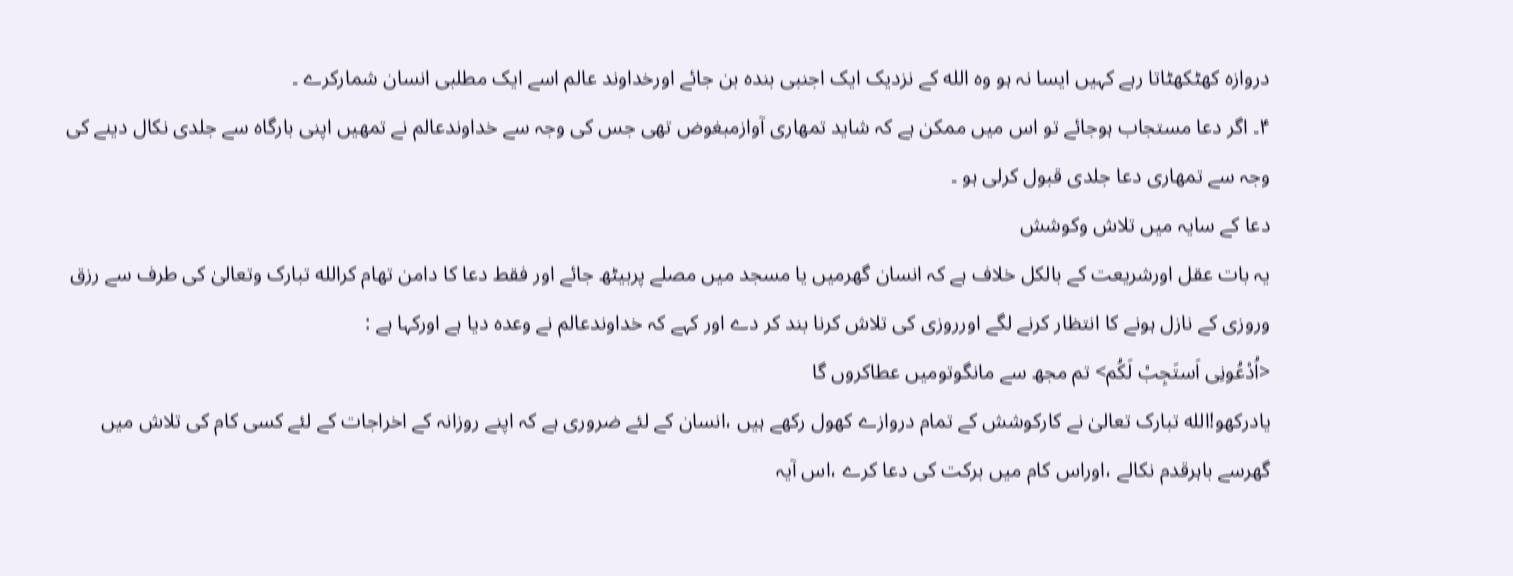دروازہ کھٹکھٹاتا رہے کہیں ایسا نہ ہو وہ الله کے نزدیک ایک اجنبی بندہ بن جائے اورخداوند عالم اسے ایک مطلبی انسان شمارکرے ۔
۴۔ اگر دعا مستجاب ہوجائے تو اس میں ممکن ہے کہ شاید تمھاری آوازمبغوض تھی جس کی وجہ سے خداوندعالم نے تمھیں اپنی بارگاہ سے جلدی نکال دینے کی وجہ سے تمھاری دعا جلدی قبول کرلی ہو ۔
دعا کے سایہ میں تلاش وکوشش
یہ بات عقل اورشریعت کے بالکل خلاف ہے کہ انسان گھرمیں یا مسجد میں مصلے پربیٹھ جائے اور فقط دعا کا دامن تھام کرالله تبارک وتعالیٰ کی طرف سے رزق وروزی کے نازل ہونے کا انتظار کرنے لگے اورروزی کی تلاش کرنا بند کر دے اور کہے کہ خداوندعالم نے وعدہ دیا ہے اورکہا ہے :
<اُدْعُونِی اَستَجِبْ لَکُم> تم مجھ سے مانگوتومیں عطاکروں گا
یادرکھو!الله تبارک تعالیٰ نے کارکوشش کے تمام دروازے کھول رکھے ہیں ،انسان کے لئے ضروری ہے کہ اپنے روزانہ کے اخراجات کے لئے کسی کام کی تلاش میں گھرسے باہرقدم نکالے ،اوراس کام میں برکت کی دعا کرے ،اس آیہ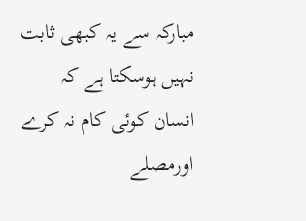مبارکہ سے یہ کبھی ثابت نہیں ہوسکتا ہے کہ انسان کوئی کام نہ کرے اورمصلے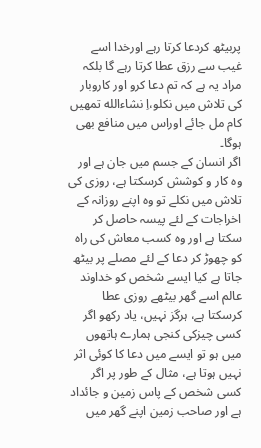پربیٹھ کردعا کرتا رہے اورخدا اسے غیب سے رزق عطا کرتا رہے گا بلکہ مراد یہ ہے کہ تم دعا کرو اور کاروبار کی تلاش میں نکلو،اِ نشاءالله تمھیں کام مل جائے اوراس میں منافع بھی ہوگا۔
اگر انسان کے جسم میں جان ہے اور وہ کار و کوشش کرسکتا ہے، روزی کی تلاش میں نکلے تو وہ اپنے روزانہ کے اخراجات کے لئے پیسہ حاصل کر سکتا ہے اور وہ کسب معاش کی راہ کو چھوڑ کر دعا کے لئے مصلے پر بیٹھ جاتا ہے کیا ایسے شخص کو خداوند عالم اسے گھر بیٹھے روزی عطا کرسکتا ہے، ہرگز نہیں، یاد رکھو اگر کسی چیزکی کنجی ہمارے ہاتھوں میں ہو تو ایسے میں دعا کا کوئی اثر نہیں ہوتا ہے، مثال کے طور پر اگر کسی شخص کے پاس زمین و جائداد ہے اور صاحب زمین اپنے گھر میں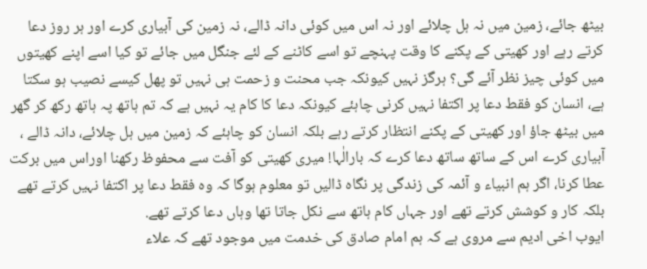بیٹھ جائے، زمین میں نہ ہل چلائے اور نہ اس میں کوئی دانہ ڈالے، نہ زمین کی آبیاری کرے اور ہر روز دعا کرتے رہے اور کھیتی کے پکنے کا وقت پہنچے تو اسے کاٹنے کے لئے جنگل میں جائے تو کیا اسے اپنے کھیتوں میں کوئی چیز نظر آئے گی؟ ہرگز نہیں کیونکہ جب محنت و زحمت ہی نہیں تو پھل کیسے نصیب ہو سکتا ہے، انسان کو فقط دعا پر اکتفا نہیں کرنی چاہئے کیونکہ دعا کا کام یہ نہیں ہے کہ تم ہاتھ پہ ہاتھ رکھ کر گھر میں بیٹھ جاؤ اور کھیتی کے پکنے انتظار کرتے رہے بلکہ انسان کو چاہئے کہ زمین میں ہل چلائے، دانہ ڈالے ، آبیاری کرے اس کے ساتھ ساتھ دعا کرے کہ بارالٰہا! میری کھیتی کو آفت سے محفوظ رکھنا اوراس میں برکت عطا کرنا، اگر ہم انبیاء و آئمہ کی زندگی پر نگاہ ڈالیں تو معلوم ہوگا کہ وہ فقط دعا پر اکتفا نہیں کرتے تھے بلکہ کار و کوشش کرتے تھے اور جہاں کام ہاتھ سے نکل جاتا تھا وہاں دعا کرتے تھے.
ایوب اخی ادیم سے مروی ہے کہ ہم امام صادق کی خدمت میں موجود تھے کہ علاء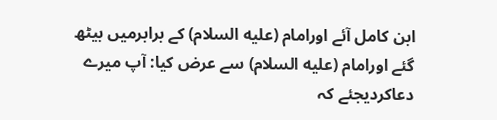ابن کامل آئے اورامام (علیه السلام) کے برابرمیں بیٹھ گئے اورامام (علیه السلام) سے عرض کیا: آپ میرے دعاکردیجئے کہ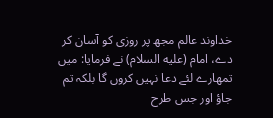خداوند عالم مجھ پر روزی کو آسان کر دے، امام (علیه السلام) نے فرمایا: میں تمھارے لئے دعا نہیں کروں گا بلکہ تم جاؤ اور جس طرح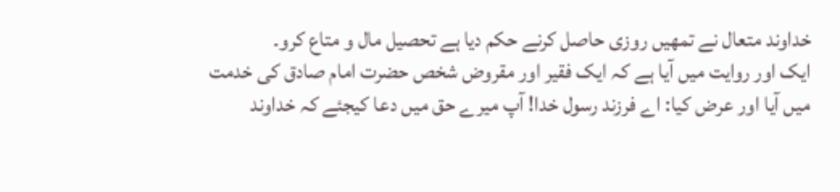خداوند متعال نے تمھیں روزی حاصل کرنے حکم دیا ہے تحصیل مال و متاع کرو۔
ایک اور روایت میں آیا ہے کہ ایک فقیر اور مقروض شخص حضرت امام صادق کی خدمت میں آیا اور عرض کیا: اے فرزند رسول خدا! آپ میرے حق میں دعا کیجئے کہ خداوند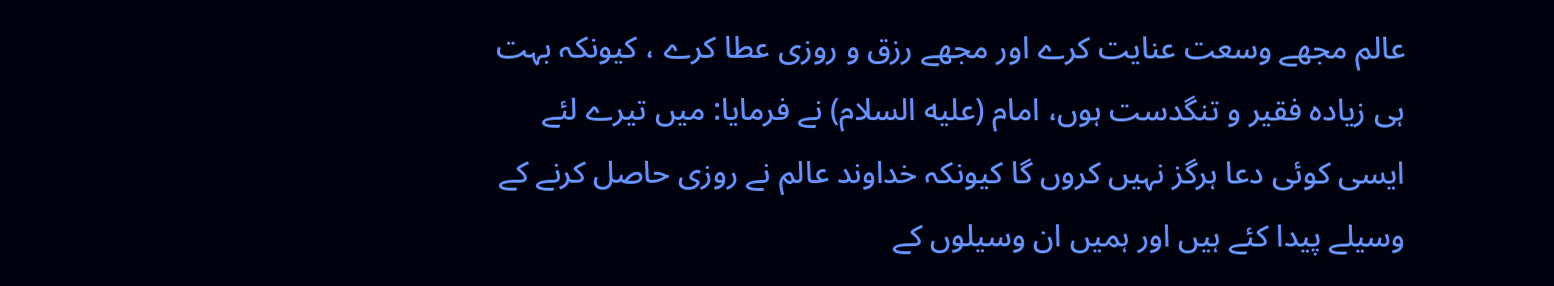عالم مجھے وسعت عنایت کرے اور مجھے رزق و روزی عطا کرے ، کیونکہ بہت ہی زیادہ فقیر و تنگدست ہوں، امام (علیه السلام) نے فرمایا: میں تیرے لئے ایسی کوئی دعا ہرگز نہیں کروں گا کیونکہ خداوند عالم نے روزی حاصل کرنے کے وسیلے پیدا کئے ہیں اور ہمیں ان وسیلوں کے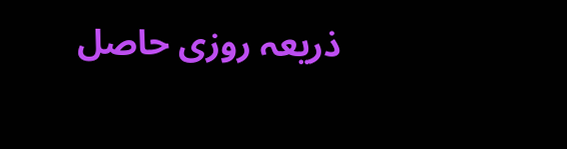ذریعہ روزی حاصل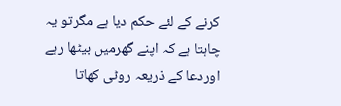کرنے کے لئے حکم دیا ہے مگرتو یہ چاہتا ہے کہ اپنے گھرمیں بیٹھا رہے اوردعا کے ذریعہ روٹی کھاتا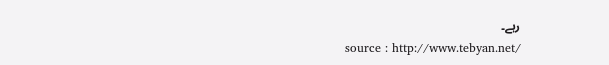رہے۔
source : http://www.tebyan.net/